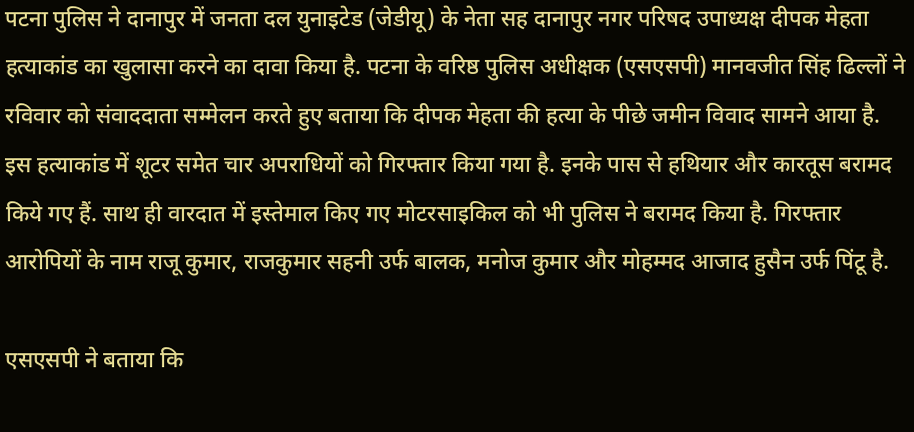पटना पुलिस ने दानापुर में जनता दल युनाइटेड (जेडीयू) के नेता सह दानापुर नगर परिषद उपाध्यक्ष दीपक मेहता हत्याकांड का खुलासा करने का दावा किया है. पटना के वरिष्ठ पुलिस अधीक्षक (एसएसपी) मानवजीत सिंह ढिल्लों ने रविवार को संवाददाता सम्मेलन करते हुए बताया कि दीपक मेहता की हत्या के पीछे जमीन विवाद सामने आया है. इस हत्याकांड में शूटर समेत चार अपराधियों को गिरफ्तार किया गया है. इनके पास से हथियार और कारतूस बरामद किये गए हैं. साथ ही वारदात में इस्तेमाल किए गए मोटरसाइकिल को भी पुलिस ने बरामद किया है. गिरफ्तार आरोपियों के नाम राजू कुमार, राजकुमार सहनी उर्फ बालक, मनोज कुमार और मोहम्मद आजाद हुसैन उर्फ पिंटू है.

एसएसपी ने बताया कि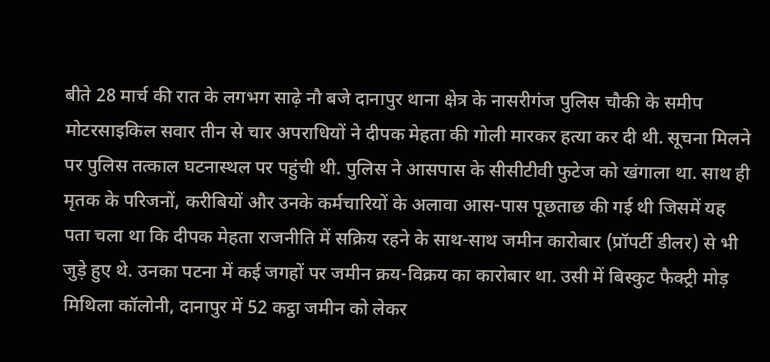बीते 28 मार्च की रात के लगभग साढ़े नौ बजे दानापुर थाना क्षेत्र के नासरीगंज पुलिस चौकी के समीप मोटरसाइकिल सवार तीन से चार अपराधियों ने दीपक मेहता की गोली मारकर हत्या कर दी थी. सूचना मिलने पर पुलिस तत्काल घटनास्थल पर पहुंची थी. पुलिस ने आसपास के सीसीटीवी फुटेज को खंगाला था. साथ ही मृतक के परिजनों, करीबियों और उनके कर्मचारियों के अलावा आस-पास पूछताछ की गई थी जिसमें यह पता चला था कि दीपक मेहता राजनीति में सक्रिय रहने के साथ-साथ जमीन कारोबार (प्रॉपर्टी डीलर) से भी जुड़े हुए थे. उनका पटना में कई जगहों पर जमीन क्रय-विक्रय का कारोबार था. उसी में बिस्कुट फैक्ट्री मोड़ मिथिला कॉलोनी, दानापुर में 52 कट्ठा जमीन को लेकर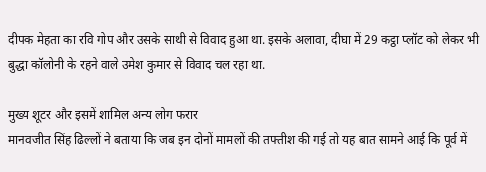दीपक मेहता का रवि गोप और उसके साथी से विवाद हुआ था. इसके अलावा, दीघा में 29 कट्ठा प्लॉट को लेकर भी बुद्धा कॉलोनी के रहने वाले उमेश कुमार से विवाद चल रहा था.

मुख्य शूटर और इसमें शामिल अन्य लोग फरार
मानवजीत सिंह ढिल्लों ने बताया कि जब इन दोनों मामलों की तफ्तीश की गई तो यह बात सामने आई कि पूर्व में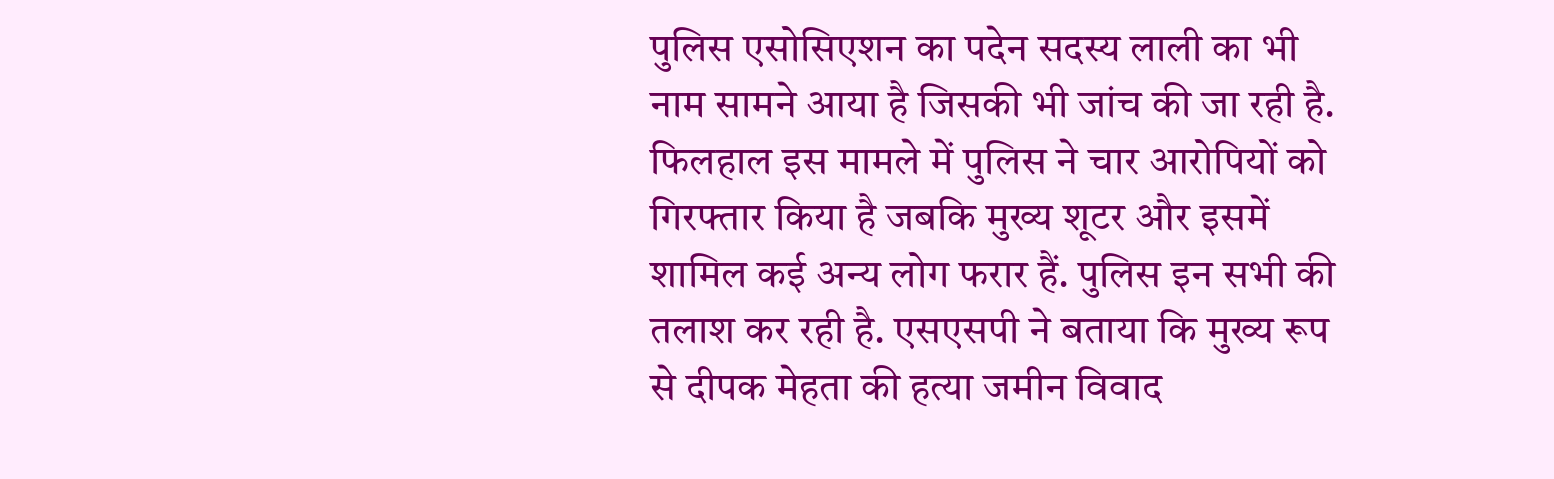पुलिस एसोसिएशन का पदेन सदस्य लाली का भी नाम सामने आया है जिसकी भी जांच की जा रही है. फिलहाल इस मामले में पुलिस ने चार आरोपियों को गिरफ्तार किया है जबकि मुख्य शूटर और इसमें शामिल कई अन्य लोग फरार हैं. पुलिस इन सभी की तलाश कर रही है. एसएसपी ने बताया कि मुख्य रूप से दीपक मेहता की हत्या जमीन विवाद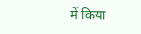में किया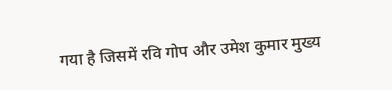गया है जिसमें रवि गोप और उमेश कुमार मुख्य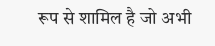रूप से शामिल है जो अभी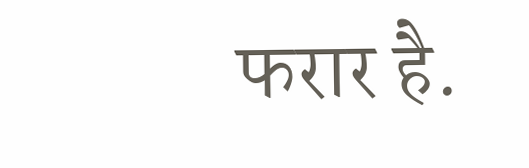फरार है.